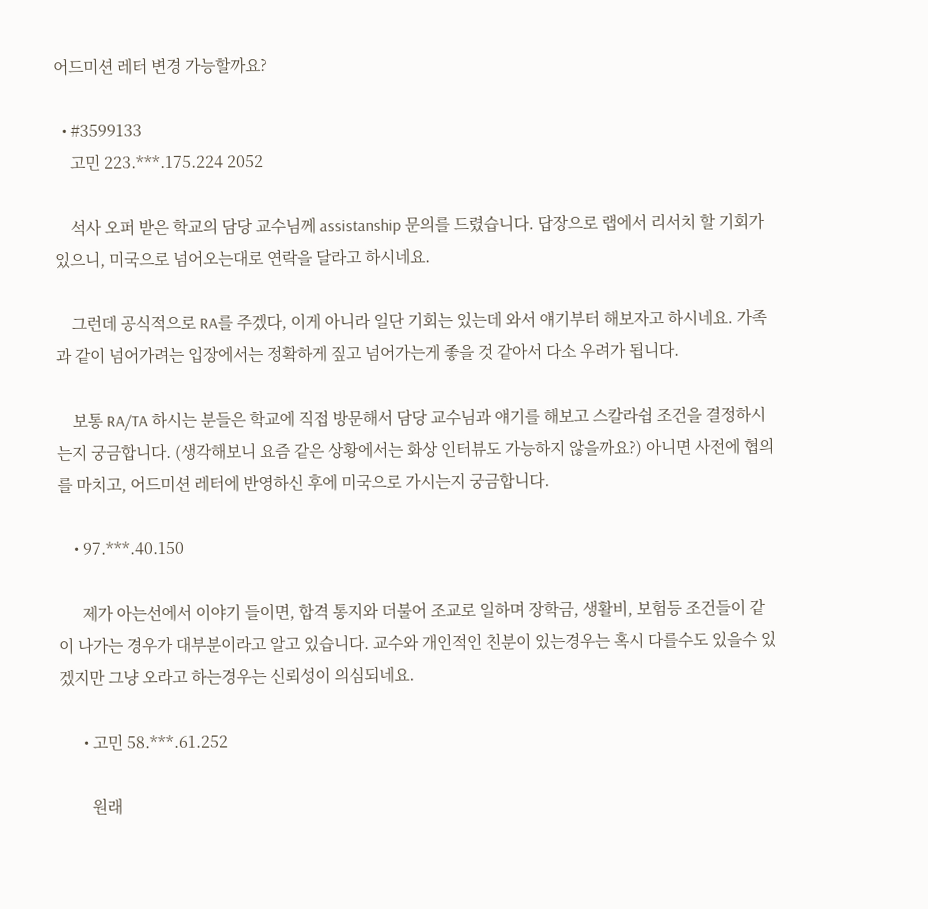어드미션 레터 변경 가능할까요?

  • #3599133
    고민 223.***.175.224 2052

    석사 오퍼 받은 학교의 담당 교수님께 assistanship 문의를 드렸습니다. 답장으로 랩에서 리서치 할 기회가 있으니, 미국으로 넘어오는대로 연락을 달라고 하시네요.

    그런데 공식적으로 RA를 주겠다, 이게 아니라 일단 기회는 있는데 와서 얘기부터 해보자고 하시네요. 가족과 같이 넘어가려는 입장에서는 정확하게 짚고 넘어가는게 좋을 것 같아서 다소 우려가 됩니다.

    보통 RA/TA 하시는 분들은 학교에 직접 방문해서 담당 교수님과 얘기를 해보고 스칼라쉽 조건을 결정하시는지 궁금합니다. (생각해보니 요즘 같은 상황에서는 화상 인터뷰도 가능하지 않을까요?) 아니면 사전에 협의를 마치고, 어드미션 레터에 반영하신 후에 미국으로 가시는지 궁금합니다.

    • 97.***.40.150

      제가 아는선에서 이야기 들이면, 합격 통지와 더불어 조교로 일하며 장학금, 생활비, 보험등 조건들이 같이 나가는 경우가 대부분이라고 알고 있습니다. 교수와 개인적인 친분이 있는경우는 혹시 다를수도 있을수 있겠지만 그냥 오라고 하는경우는 신뢰성이 의심되네요.

      • 고민 58.***.61.252

        원래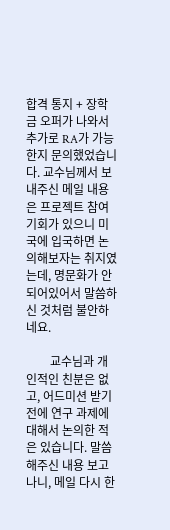합격 통지 + 장학금 오퍼가 나와서 추가로 RA가 가능한지 문의했었습니다. 교수님께서 보내주신 메일 내용은 프로젝트 참여 기회가 있으니 미국에 입국하면 논의해보자는 취지였는데, 명문화가 안되어있어서 말씀하신 것처럼 불안하네요.

        교수님과 개인적인 친분은 없고, 어드미션 받기 전에 연구 과제에 대해서 논의한 적은 있습니다. 말씀해주신 내용 보고나니, 메일 다시 한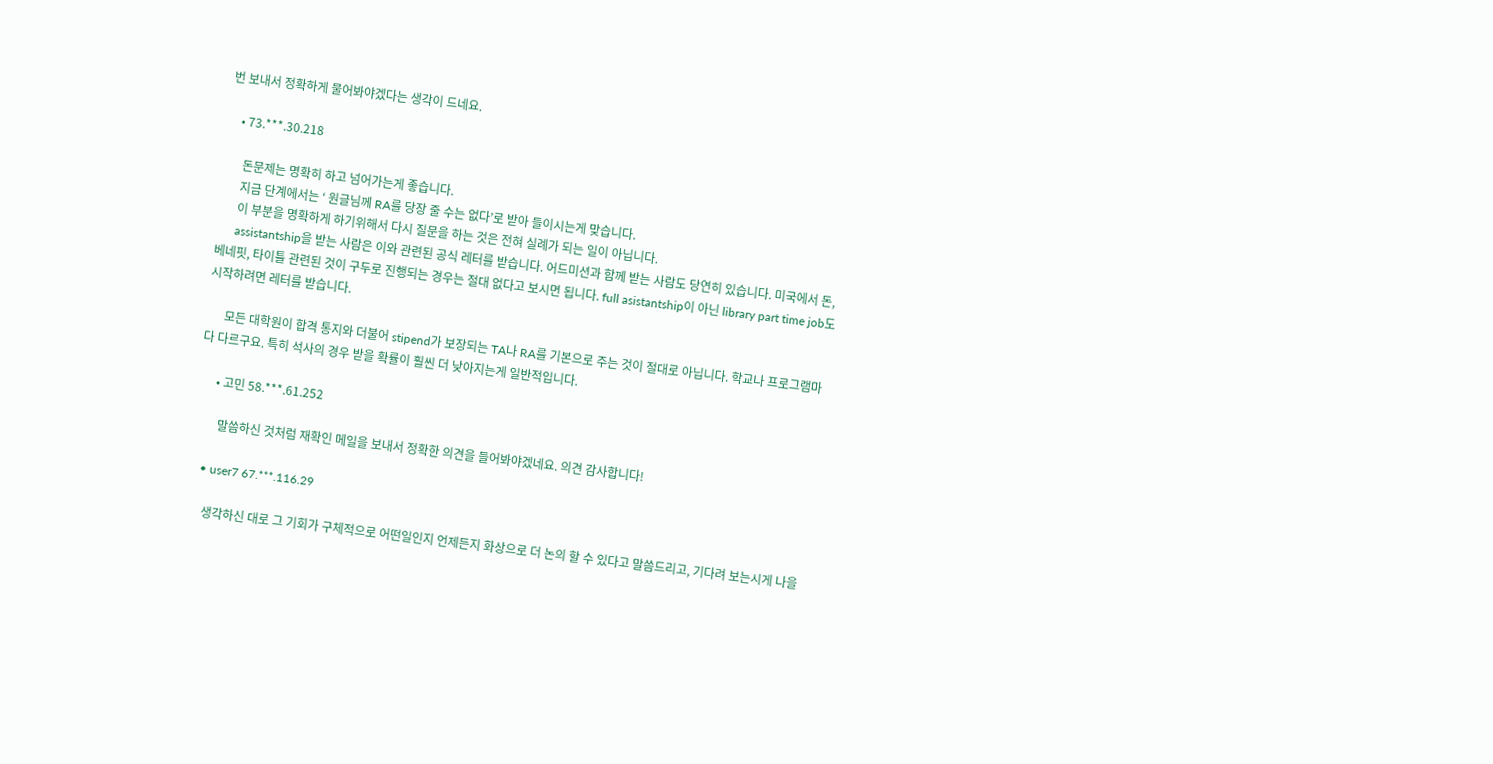번 보내서 정확하게 물어봐야겠다는 생각이 드네요.

    • 73.***.30.218

      돈문제는 명확히 하고 넘어가는게 좋습니다.
      지금 단계에서는 ‘ 원글님께 RA를 당장 줄 수는 없다’로 받아 들이시는게 맞습니다.
      이 부분을 명확하게 하기위해서 다시 질문을 하는 것은 전혀 실례가 되는 일이 아닙니다.
      assistantship을 받는 사람은 이와 관련된 공식 레터를 받습니다. 어드미션과 함께 받는 사람도 당연히 있습니다. 미국에서 돈, 베네핏, 타이틀 관련된 것이 구두로 진행되는 경우는 절대 없다고 보시면 됩니다. full asistantship이 아닌 library part time job도 시작하려면 레터를 받습니다.

      모든 대학원이 합격 통지와 더불어 stipend가 보장되는 TA나 RA를 기본으로 주는 것이 절대로 아닙니다. 학교나 프로그램마다 다르구요. 특히 석사의 경우 받을 확률이 훨씬 더 낮아지는게 일반적입니다.

      • 고민 58.***.61.252

        말씀하신 것처럼 재확인 메일을 보내서 정확한 의견을 들어봐야겠네요. 의견 감사합니다!

    • user7 67.***.116.29

      생각하신 대로 그 기회가 구체적으로 어떤일인지 언제든지 화상으로 더 논의 할 수 있다고 말씀드리고, 기다려 보는시게 나을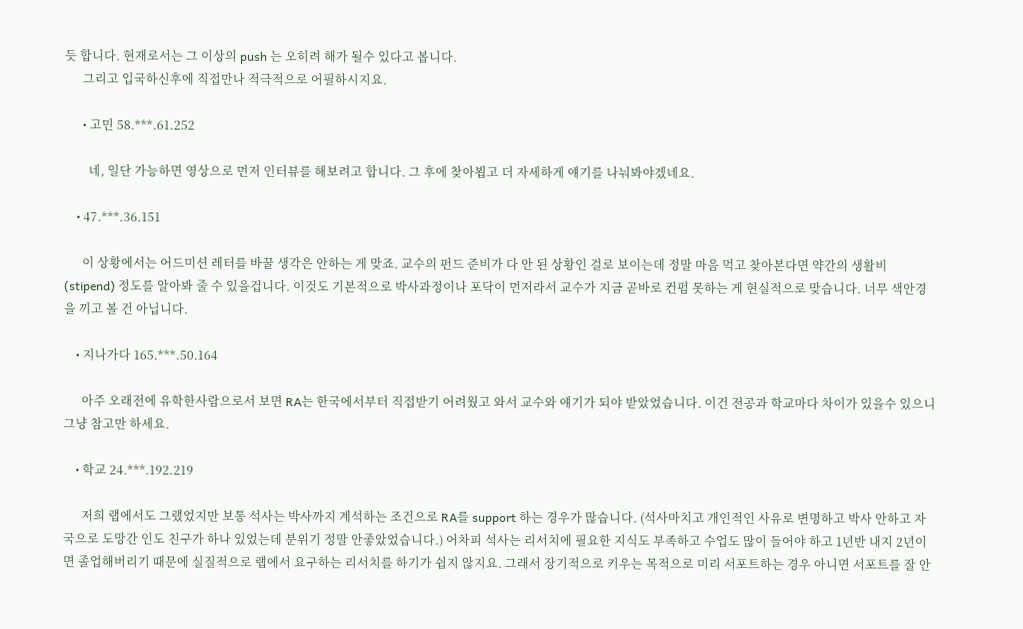듯 합니다. 현재로서는 그 이상의 push 는 오히려 해가 될수 있다고 봅니다.
      그리고 입국하신후에 직접만나 적극적으로 어필하시지요.

      • 고민 58.***.61.252

        네, 일단 가능하면 영상으로 먼저 인터뷰를 해보려고 합니다. 그 후에 찾아뵙고 더 자세하게 얘기를 나눠봐야겠네요.

    • 47.***.36.151

      이 상황에서는 어드미션 레터를 바꿀 생각은 안하는 게 맞죠. 교수의 펀드 준비가 다 안 된 상황인 걸로 보이는데 정말 마음 먹고 찾아본다면 약간의 생활비 (stipend) 정도를 알아봐 줄 수 있을겁니다. 이것도 기본적으로 박사과정이나 포닥이 먼저라서 교수가 지금 곧바로 컨펌 못하는 게 현실적으로 맞습니다. 너무 색안경을 끼고 볼 건 아닙니다.

    • 지나가다 165.***.50.164

      아주 오래전에 유학한사람으로서 보면 RA는 한국에서부터 직접받기 어려웠고 와서 교수와 얘기가 되야 받았었습니다. 이건 전공과 학교마다 차이가 있을수 있으니 그냥 참고만 하세요.

    • 학교 24.***.192.219

      저희 랩에서도 그랬었지만 보통 석사는 박사까지 계석하는 조건으로 RA를 support 하는 경우가 많습니다. (석사마치고 개인적인 사유로 변명하고 박사 안하고 자국으로 도망간 인도 친구가 하나 있었는데 분위기 정말 안좋았었습니다.) 어차피 석사는 리서치에 필요한 지식도 부족하고 수업도 많이 들어야 하고 1년반 내지 2년이면 졸업해버리기 때문에 실질적으로 랩에서 요구하는 리서치를 하기가 쉽지 않지요. 그래서 장기적으로 키우는 목적으로 미리 서포트하는 경우 아니면 서포트를 잘 안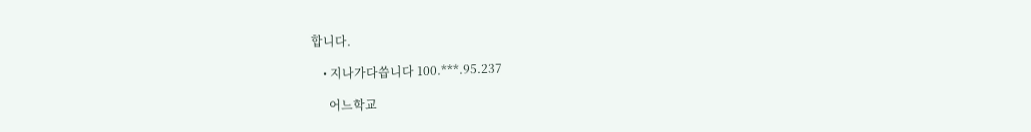합니다.

    • 지나가다씁니다 100.***.95.237

      어느학교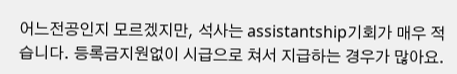어느전공인지 모르겠지만, 석사는 assistantship기회가 매우 적습니다. 등록금지원없이 시급으로 쳐서 지급하는 경우가 많아요.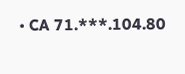• CA 71.***.104.80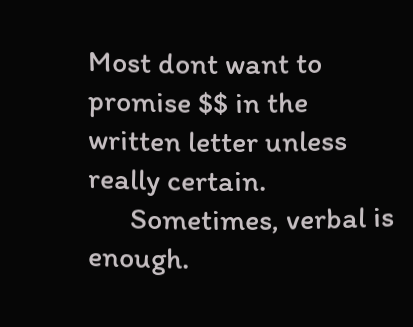Most dont want to promise $$ in the written letter unless really certain.
      Sometimes, verbal is enough.